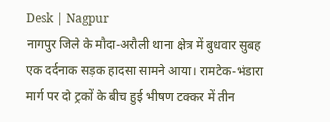Desk | Nagpur
नागपुर जिले के मौदा-अरौली थाना क्षेत्र में बुधवार सुबह एक दर्दनाक सड़क हादसा सामने आया। रामटेक-भंडारा मार्ग पर दो ट्रकों के बीच हुई भीषण टक्कर में तीन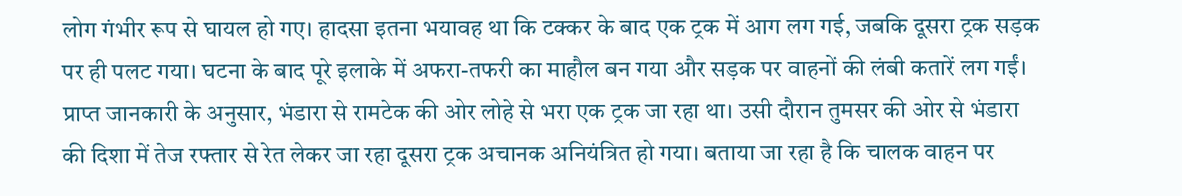लोग गंभीर रूप से घायल हो गए। हादसा इतना भयावह था कि टक्कर के बाद एक ट्रक में आग लग गई, जबकि दूसरा ट्रक सड़क पर ही पलट गया। घटना के बाद पूरे इलाके में अफरा-तफरी का माहौल बन गया और सड़क पर वाहनों की लंबी कतारें लग गईं। प्राप्त जानकारी के अनुसार, भंडारा से रामटेक की ओर लोहे से भरा एक ट्रक जा रहा था। उसी दौरान तुमसर की ओर से भंडारा की दिशा में तेज रफ्तार से रेत लेकर जा रहा दूसरा ट्रक अचानक अनियंत्रित हो गया। बताया जा रहा है कि चालक वाहन पर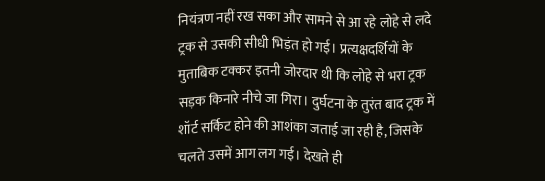नियंत्रण नहीं रख सका और सामने से आ रहे लोहे से लदे ट्रक से उसकी सीधी भिड़ंत हो गई। प्रत्यक्षदर्शियों के मुताबिक टक्कर इतनी जोरदार थी कि लोहे से भरा ट्रक सड़क किनारे नीचे जा गिरा। दुर्घटना के तुरंत बाद ट्रक में शॉर्ट सर्किट होने की आशंका जताई जा रही है, जिसके चलते उसमें आग लग गई। देखते ही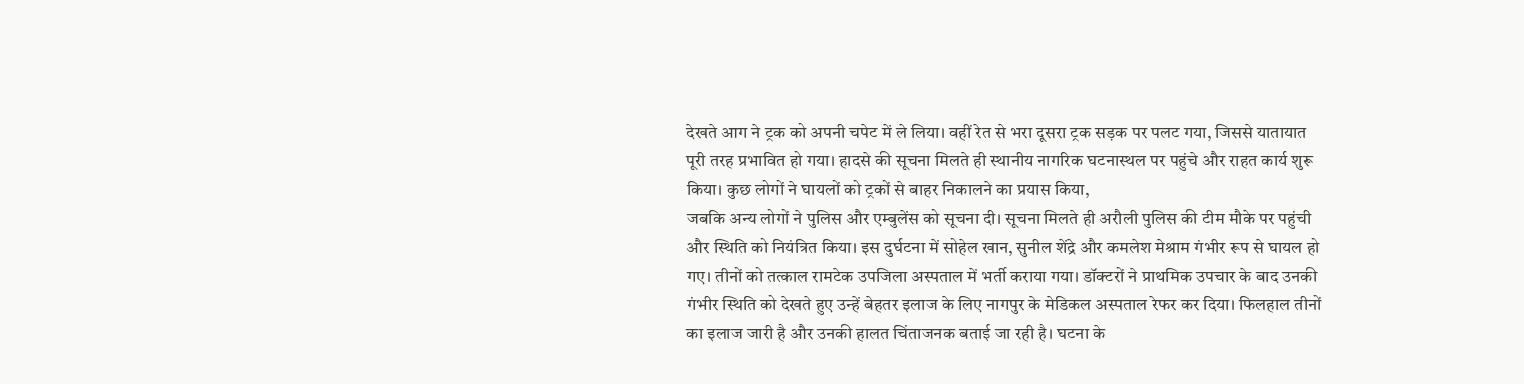देखते आग ने ट्रक को अपनी चपेट में ले लिया। वहीं रेत से भरा दूसरा ट्रक सड़क पर पलट गया, जिससे यातायात पूरी तरह प्रभावित हो गया। हादसे की सूचना मिलते ही स्थानीय नागरिक घटनास्थल पर पहुंचे और राहत कार्य शुरू किया। कुछ लोगों ने घायलों को ट्रकों से बाहर निकालने का प्रयास किया,
जबकि अन्य लोगों ने पुलिस और एम्बुलेंस को सूचना दी। सूचना मिलते ही अरौली पुलिस की टीम मौके पर पहुंची और स्थिति को नियंत्रित किया। इस दुर्घटना में सोहेल खान, सुनील शेंद्रे और कमलेश मेश्राम गंभीर रूप से घायल हो गए। तीनों को तत्काल रामटेक उपजिला अस्पताल में भर्ती कराया गया। डॉक्टरों ने प्राथमिक उपचार के बाद उनकी गंभीर स्थिति को देखते हुए उन्हें बेहतर इलाज के लिए नागपुर के मेडिकल अस्पताल रेफर कर दिया। फिलहाल तीनों का इलाज जारी है और उनकी हालत चिंताजनक बताई जा रही है। घटना के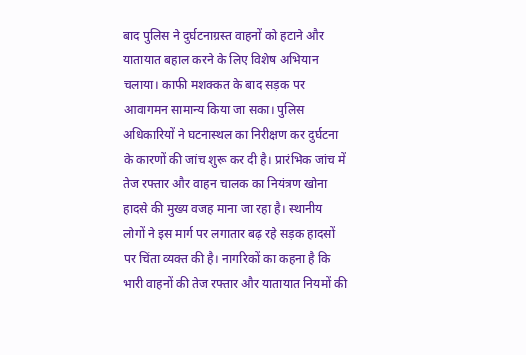बाद पुलिस ने दुर्घटनाग्रस्त वाहनों को हटाने और यातायात बहाल करने के लिए विशेष अभियान चलाया। काफी मशक्कत के बाद सड़क पर आवागमन सामान्य किया जा सका। पुलिस अधिकारियों ने घटनास्थल का निरीक्षण कर दुर्घटना के कारणों की जांच शुरू कर दी है। प्रारंभिक जांच में तेज रफ्तार और वाहन चालक का नियंत्रण खोना हादसे की मुख्य वजह माना जा रहा है। स्थानीय लोगों ने इस मार्ग पर लगातार बढ़ रहे सड़क हादसों पर चिंता व्यक्त की है। नागरिकों का कहना है कि भारी वाहनों की तेज रफ्तार और यातायात नियमों की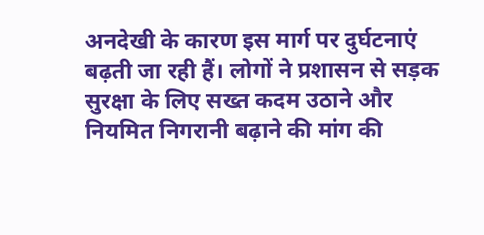अनदेखी के कारण इस मार्ग पर दुर्घटनाएं बढ़ती जा रही हैं। लोगों ने प्रशासन से सड़क सुरक्षा के लिए सख्त कदम उठाने और नियमित निगरानी बढ़ाने की मांग की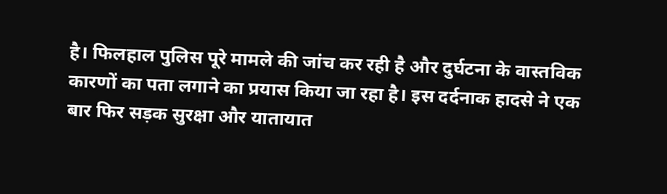है। फिलहाल पुलिस पूरे मामले की जांच कर रही है और दुर्घटना के वास्तविक कारणों का पता लगाने का प्रयास किया जा रहा है। इस दर्दनाक हादसे ने एक बार फिर सड़क सुरक्षा और यातायात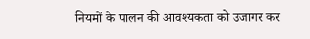नियमों के पालन की आवश्यकता को उजागर कर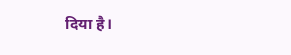दिया है।